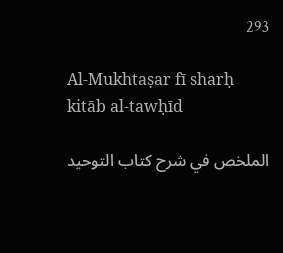293

Al-Mukhtaṣar fī sharḥ kitāb al-tawḥīd

الملخص في شرح كتاب التوحيد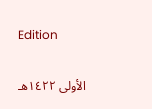Edition

الأولى ١٤٢٢هـ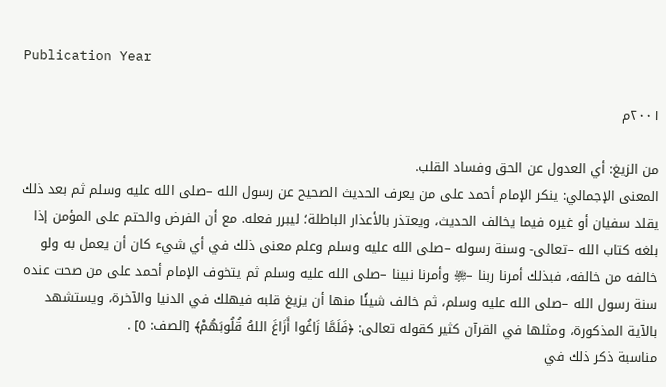Publication Year

٢٠٠١م

من الزيغ: أي العدول عن الحق وفساد القلب.
المعنى الإجمالي: ينكر الإمام أحمد على من يعرف الحديث الصحيح عن رسول الله –صلى الله عليه وسلم ثم بعد ذلك يقلد سفيان أو غيره فيما يخالف الحديث، ويعتذر بالأعذار الباطلة؛ ليبرر فعله. مع أن الفرض والحتم على المؤمن إذا بلغه كتاب الله –تعالى- وسنة رسوله –صلى الله عليه وسلم وعلم معنى ذلك في أي شيء كان أن يعمل به ولو خالفه من خالفه، فبذلك أمرنا ربنا –﵎ وأمرنا نبينا –صلى الله عليه وسلم ثم يتخوف الإمام أحمد على من صحت عنده سنة رسول الله –صلى الله عليه وسلم، ثم خالف شيئًا منها أن يزيغ قلبه فيهلك في الدنيا والآخرة، ويستشهد بالآية المذكورة، ومثلها في القرآن كثير كقوله تعالى: ﴿فَلَمَّا زَاغُوا أَزَاغَ اللهُ قُلُوبَهُمْ﴾ [الصف: ٥] .
مناسبة ذكر ذلك في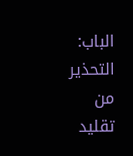الباب: التحذير من تقليد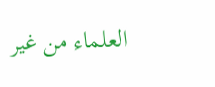العلماء من غير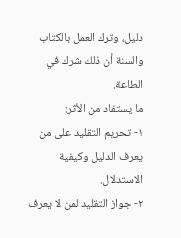دليل، وترك العمل بالكتاب والسنة أن ذلك شرك في الطاعة.
ما يستفاد من الأثر:
١- تحريم التقليد على من يعرف الدليل وكيفية الاستدلال.
٢- جواز التقليد لمن لا يعرف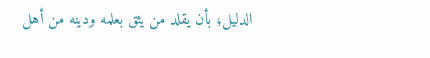الدليل؛ بأن يقلد من يثق بعلمه ودينه من أهل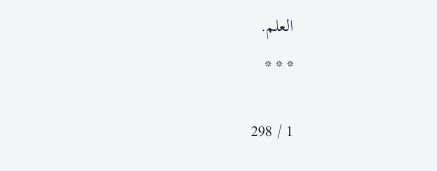العلم.
* * *

1 / 298